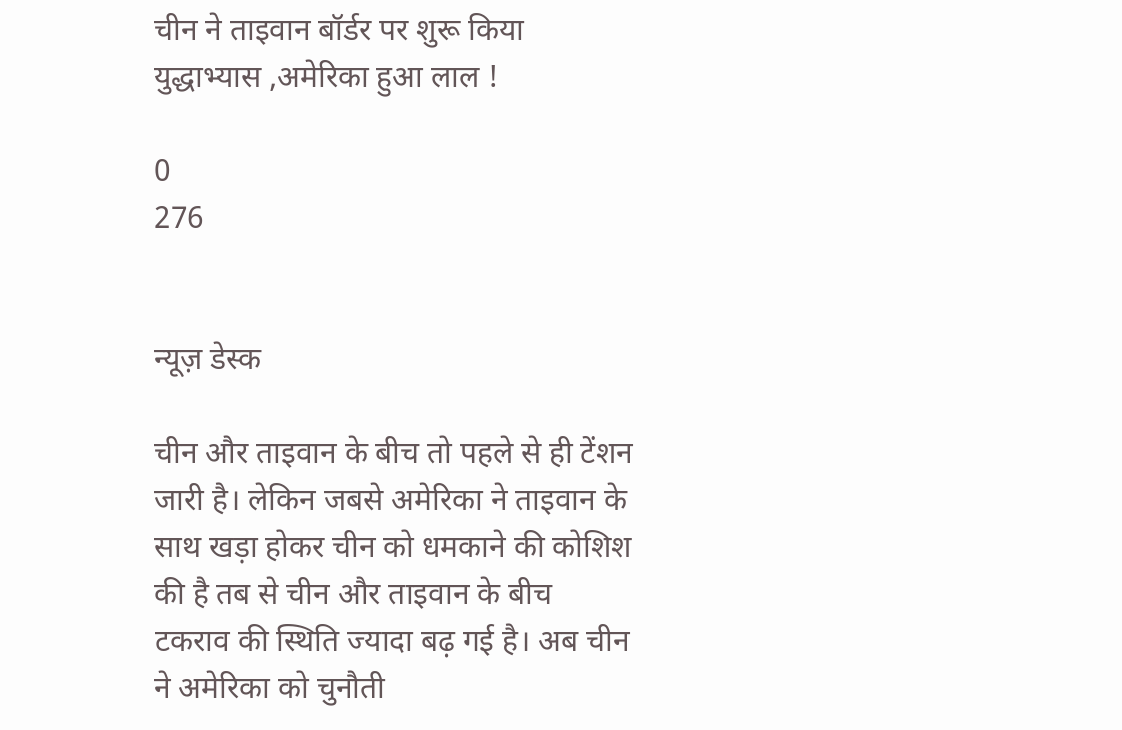चीन ने ताइवान बॉर्डर पर शुरू किया युद्धाभ्यास ,अमेरिका हुआ लाल !

0
276


न्यूज़ डेस्क

चीन और ताइवान के बीच तो पहले से ही टेंशन जारी है। लेकिन जबसे अमेरिका ने ताइवान के साथ खड़ा होकर चीन को धमकाने की कोशिश की है तब से चीन और ताइवान के बीच टकराव की स्थिति ज्यादा बढ़ गई है। अब चीन ने अमेरिका को चुनौती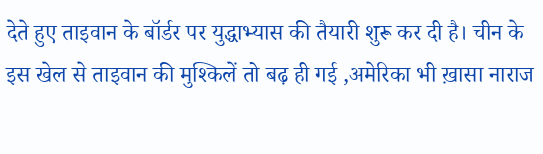देते हुए ताइवान के बॉर्डर पर युद्धाभ्यास की तैयारी शुरू कर दी है। चीन के इस खेल से ताइवान की मुश्किलें तो बढ़ ही गई ,अमेरिका भी ख़ासा नाराज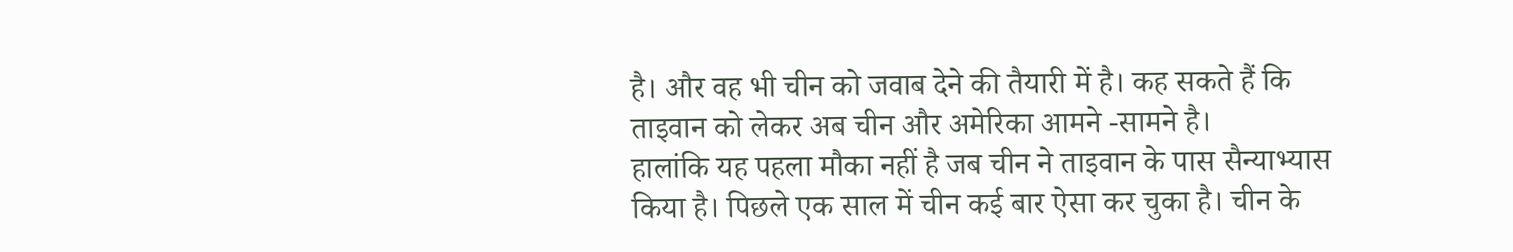है। और वह भी चीन को जवाब देने की तैयारी में है। कह सकते हैं कि ताइवान को लेकर अब चीन और अमेरिका आमने -सामने है।
हालांकि यह पहला मौका नहीं है जब चीन ने ताइवान के पास सैन्याभ्यास किया है। पिछले एक साल में चीन कई बार ऐसा कर चुका है। चीन के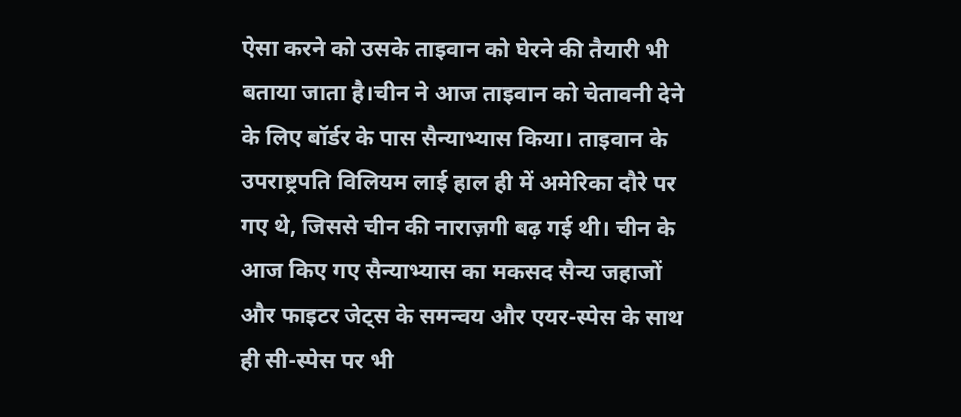ऐसा करने को उसके ताइवान को घेरने की तैयारी भी बताया जाता है।चीन ने आज ताइवान को चेतावनी देने के लिए बॉर्डर के पास सैन्याभ्यास किया। ताइवान के उपराष्ट्रपति विलियम लाई हाल ही में अमेरिका दौरे पर गए थे, जिससे चीन की नाराज़गी बढ़ गई थी। चीन के आज किए गए सैन्याभ्यास का मकसद सैन्य जहाजों और फाइटर जेट्स के समन्वय और एयर-स्पेस के साथ ही सी-स्पेस पर भी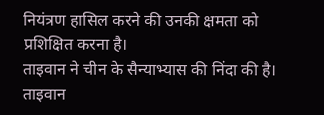नियंत्रण हासिल करने की उनकी क्षमता को प्रशिक्षित करना है।
ताइवान ने चीन के सैन्याभ्यास की निंदा की है। ताइवान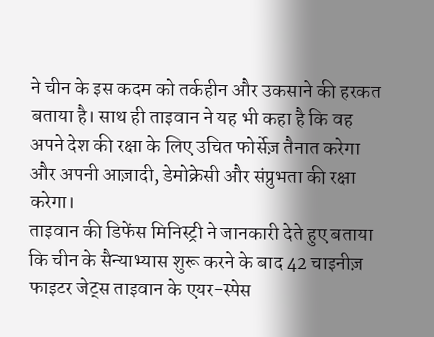ने चीन के इस कदम को तर्कहीन और उकसाने की हरकत बताया है। साथ ही ताइवान ने यह भी कहा है कि वह अपने देश की रक्षा के लिए उचित फोर्सेज़ तैनात करेगा और अपनी आज़ादी, डेमोक्रेसी और संप्रुभता की रक्षा करेगा।
ताइवान की डिफेंस मिनिस्ट्री ने जानकारी देते हुए बताया कि चीन के सैन्याभ्यास शुरू करने के बाद 42 चाइनीज़ फाइटर जेट्स ताइवान के एयर-स्पेस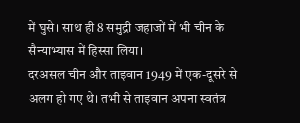में घुसे। साथ ही 8 समुद्री जहाजों में भी चीन के सैन्याभ्यास में हिस्सा लिया।
दरअसल चीन और ताइवान 1949 में एक-दूसरे से अलग हो गए थे। तभी से ताइवान अपना स्वतंत्र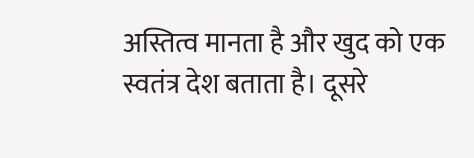अस्तित्व मानता है और खुद को एक स्वतंत्र देश बताता है। दूसरे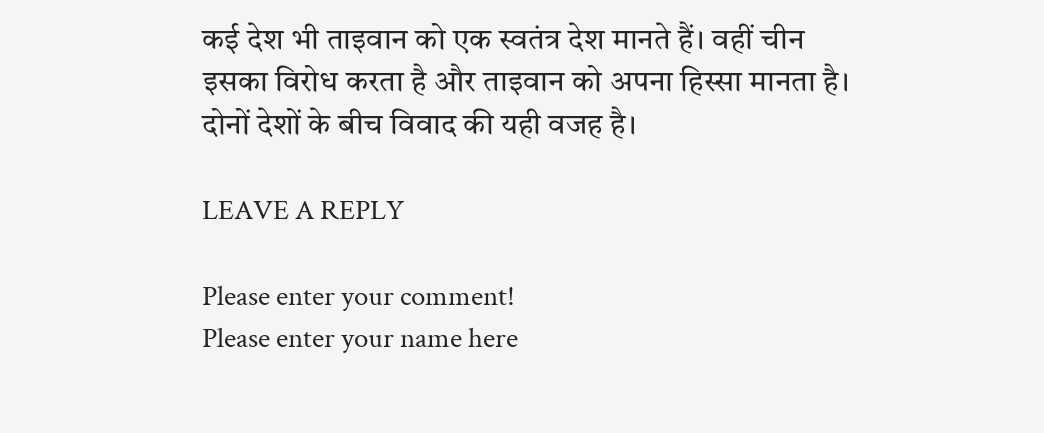कई देश भी ताइवान को एक स्वतंत्र देश मानते हैं। वहीं चीन इसका विरोध करता है और ताइवान को अपना हिस्सा मानता है। दोनों देशों के बीच विवाद की यही वजह है।

LEAVE A REPLY

Please enter your comment!
Please enter your name here